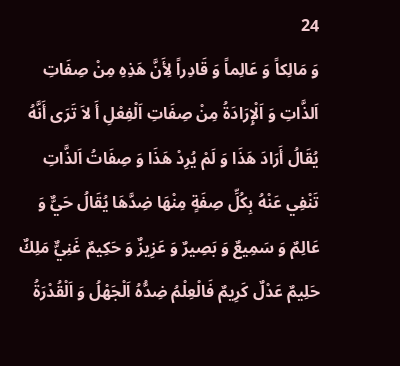24
وَ مَالِكاً وَ عَالِماً وَ قَادِراً لِأَنَّ هَذِهِ مِنْ صِفَاتِ اَلذَّاتِ وَ اَلْإِرَادَةُ مِنْ صِفَاتِ اَلْفِعْلِ أَ لاَ تَرَى أَنَّهُ يُقَالُ أَرَادَ هَذَا وَ لَمْ يُرِدْ هَذَا وَ صِفَاتُ اَلذَّاتِ تَنْفِي عَنْهُ بِكُلِّ صِفَةٍ مِنْهَا ضِدَّهَا يُقَالُ حَيٌّ وَ عَالِمٌ وَ سَمِيعٌ وَ بَصِيرٌ وَ عَزِيزٌ وَ حَكِيمٌ غَنِيٌّ مَلِكٌ حَلِيمٌ عَدْلٌ كَرِيمٌ فَالْعِلْمُ ضِدُّهُ اَلْجَهْلُ وَ اَلْقُدْرَةُ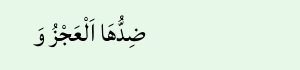ضِدُّهَا اَلْعَجْزُ وَ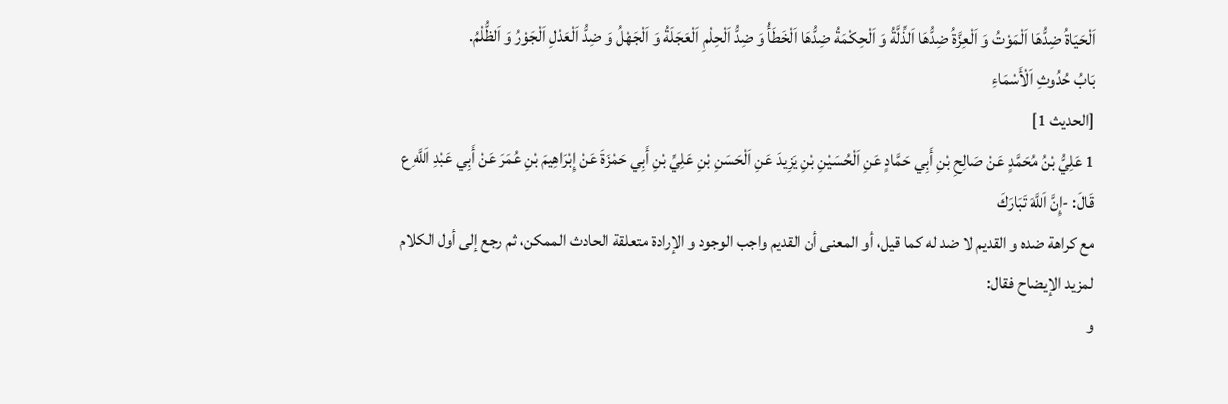اَلْحَيَاةُ ضِدُّهَا اَلْمَوْتُ وَ اَلْعِزَّةُ ضِدُّهَا اَلذِّلَّةُ وَ اَلْحِكْمَةُ ضِدُّهَا اَلْخَطَأُ وَ ضِدُّ اَلْحِلْمِ اَلْعَجَلَةُ وَ اَلْجَهْلُ وَ ضِدُّ اَلْعَدْلِ اَلْجَوْرُ وَ اَلظُّلْمُ.
بَابُ حُدُوثِ اَلْأَسْمَاءِ
[الحديث 1]
1 عَلِيُّ بْنُ مُحَمَّدٍ عَنْ صَالِحِ بْنِ أَبِي حَمَّادٍ عَنِ اَلْحُسَيْنِ بْنِ يَزِيدَ عَنِ اَلْحَسَنِ بْنِ عَلِيِّ بْنِ أَبِي حَمْزَةَ عَنْ إِبْرَاهِيمَ بْنِ عُمَرَ عَنْ أَبِي عَبْدِ اَللَّهِ ع قَالَ: -إِنَّ اَللَّهَ تَبَارَكَ
مع كراهة ضده و القديم لا ضد له كما قيل، أو المعنى أن القديم واجب الوجود و الإرادة متعلقة الحادث الممكن، ثم رجع إلى أول الكلام لمزيد الإيضاح فقال:
و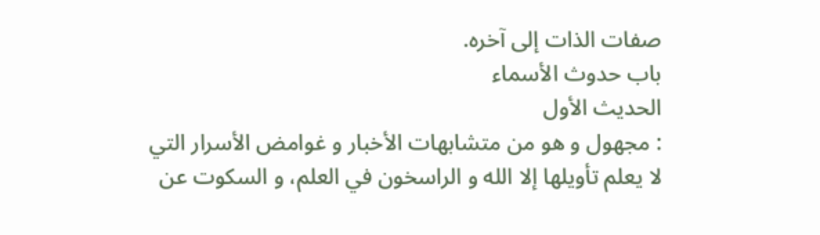صفات الذات إلى آخره.
باب حدوث الأسماء
الحديث الأول
: مجهول و هو من متشابهات الأخبار و غوامض الأسرار التي لا يعلم تأويلها إلا الله و الراسخون في العلم، و السكوت عن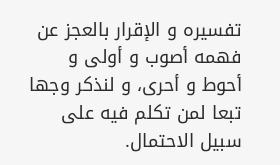تفسيره و الإقرار بالعجز عن فهمه أصوب و أولى و أحوط و أحرى، و لنذكر وجها تبعا لمن تكلم فيه على سبيل الاحتمال.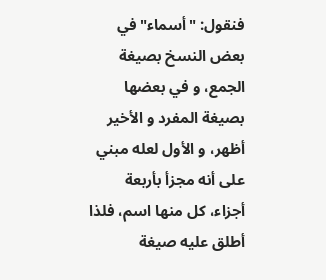فنقول: "أسماء"في بعض النسخ بصيغة الجمع، و في بعضها بصيغة المفرد و الأخير أظهر، و الأول لعله مبني على أنه مجزأ بأربعة أجزاء، كل منها اسم، فلذا أطلق عليه صيغة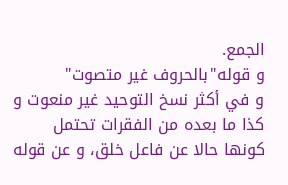الجمع.
و قوله"بالحروف غير متصوت"
و في أكثر نسخ التوحيد غير منعوت و كذا ما بعده من الفقرات تحتمل كونها حالا عن فاعل خلق، و عن قوله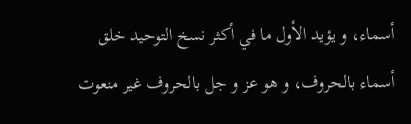أسماء، و يؤيد الأول ما في أكثر نسخ التوحيد خلق أسماء بالحروف، و هو عز و جل بالحروف غير منعوت